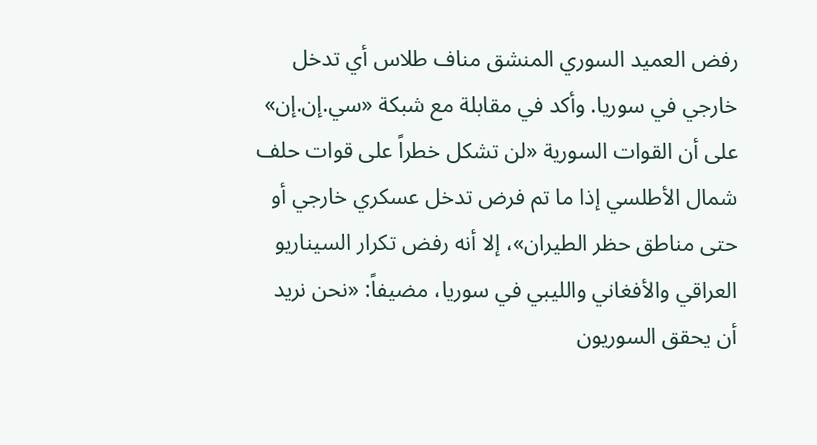رفض العميد السوري المنشق مناف طلاس أي تدخل خارجي في سوريا. وأكد في مقابلة مع شبكة «سي.إن.إن» على أن القوات السورية «لن تشكل خطراً على قوات حلف شمال الأطلسي إذا ما تم فرض تدخل عسكري خارجي أو حتى مناطق حظر الطيران»، إلا أنه رفض تكرار السيناريو العراقي والأفغاني والليبي في سوريا، مضيفاً: «نحن نريد أن يحقق السوريون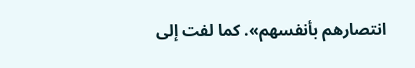انتصارهم بأنفسهم». كما لفت إلى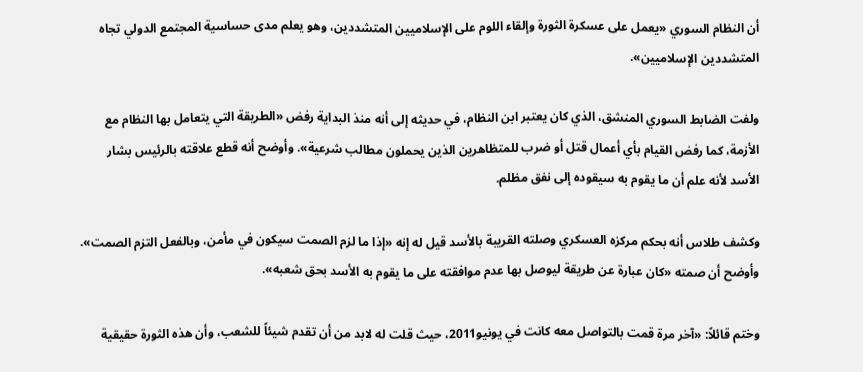أن النظام السوري «يعمل على عسكرة الثورة وإلقاء اللوم على الإسلاميين المتشددين، وهو يعلم مدى حساسية المجتمع الدولي تجاه المتشددين الإسلاميين».

ولفت الضابط السوري المنشق، الذي كان يعتبر ابن النظام، في حديثه إلى أنه منذ البداية رفض «الطريقة التي يتعامل بها النظام مع الأزمة، كما رفض القيام بأي أعمال قتل أو ضرب للمتظاهرين الذين يحملون مطالب شرعية». وأوضح أنه قطع علاقته بالرئيس بشار الأسد لأنه علم أن ما يقوم به سيقوده إلى نفق مظلم.

وكشف طلاس أنه بحكم مركزه العسكري وصلته القريبة بالأسد قيل له إنه «إذا ما لزم الصمت سيكون في مأمن، وبالفعل التزم الصمت». وأوضح أن صمته «كان عبارة عن طريقة ليوصل بها عدم موافقته على ما يقوم به الأسد بحق شعبه».

وختم قائلاً: «آخر مرة قمت بالتواصل معه كانت في يونيو2011، حيث قلت له لابد من أن تقدم شيئاً للشعب، وأن هذه الثورة حقيقية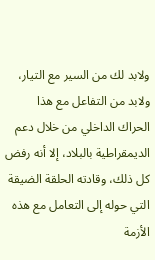ولابد لك من السير مع التيار، ولابد من التفاعل مع هذا الحراك الداخلي من خلال دعم الديمقراطية بالبلاد، إلا أنه رفض كل ذلك، وقادته الحلقة الضيقة التي حوله إلى التعامل مع هذه الأزمة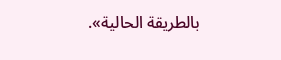بالطريقة الحالية».